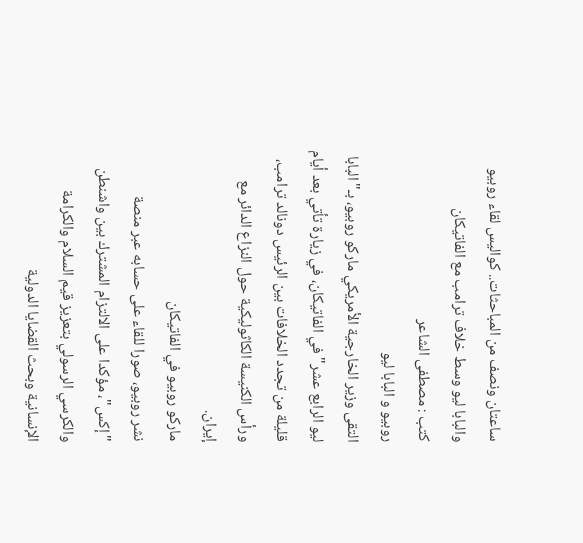ساعتان ونصف من المباحثات.. كواليس لقاء روبيو والبابا ليو وسط خلاف ترامب مع الفاتيكان
كتب : مصطفى الشاعر
روبيو و البابا ليو
التقى وزير الخارجية الأمريكي ماركو روبيو، بـ"البابا ليو الرابع عشر" في الفاتيكان، في زيارة تأتي بعد أيام قليلة من تجدد الخلافات بين الرئيس دونالد ترامب، ورأس الكنيسة الكاثوليكية حول النزاع الدائر مع إيران.
ماركو روبيو في الفاتيكان
نشر روبيو، صورا للقاء على حسابه عبر منصة "إكس"، مؤكدا على الالتزام المشترك بين واشنطن والكرسي الرسولي بتعزيز قيم السلام والكرامة الإنسانية وبحث القضايا الدولية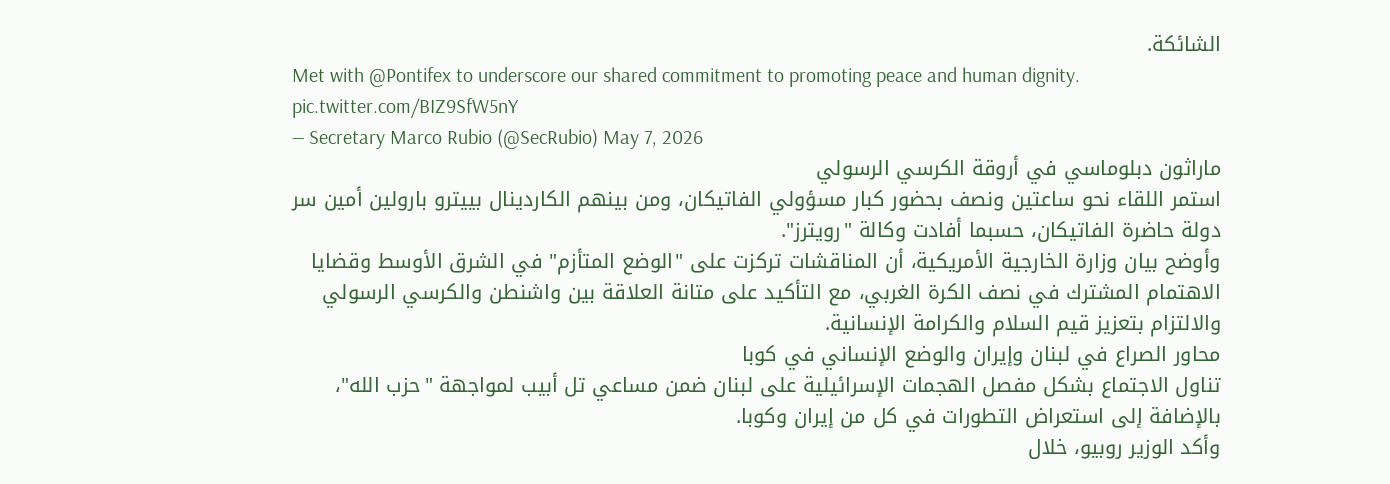الشائكة.
Met with @Pontifex to underscore our shared commitment to promoting peace and human dignity. pic.twitter.com/BIZ9SfW5nY
— Secretary Marco Rubio (@SecRubio) May 7, 2026
ماراثون دبلوماسي في أروقة الكرسي الرسولي
استمر اللقاء نحو ساعتين ونصف بحضور كبار مسؤولي الفاتيكان، ومن بينهم الكاردينال بييترو بارولين أمين سر دولة حاضرة الفاتيكان، حسبما أفادت وكالة "رويترز".
وأوضح بيان وزارة الخارجية الأمريكية، أن المناقشات تركزت على "الوضع المتأزم" في الشرق الأوسط وقضايا الاهتمام المشترك في نصف الكرة الغربي، مع التأكيد على متانة العلاقة بين واشنطن والكرسي الرسولي والالتزام بتعزيز قيم السلام والكرامة الإنسانية.
محاور الصراع في لبنان وإيران والوضع الإنساني في كوبا
تناول الاجتماع بشكل مفصل الهجمات الإسرائيلية على لبنان ضمن مساعي تل أبيب لمواجهة "حزب الله"، بالإضافة إلى استعراض التطورات في كل من إيران وكوبا.
وأكد الوزير روبيو، خلال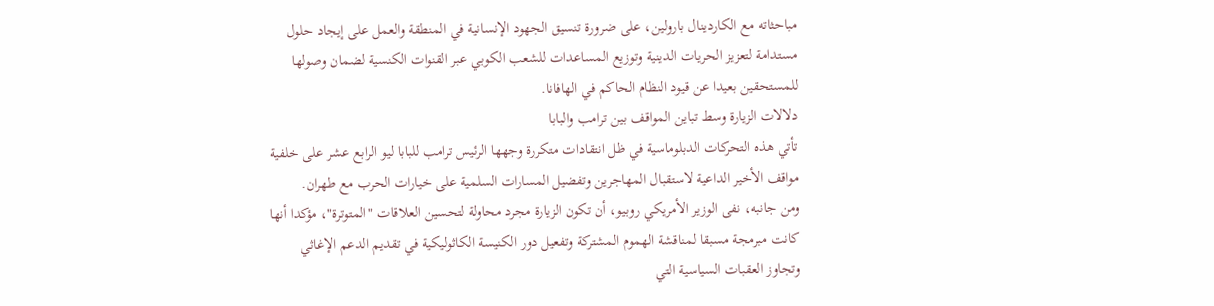مباحثاته مع الكاردينال بارولين، على ضرورة تنسيق الجهود الإنسانية في المنطقة والعمل على إيجاد حلول مستدامة لتعزيز الحريات الدينية وتوزيع المساعدات للشعب الكوبي عبر القنوات الكنسية لضمان وصولها للمستحقين بعيدا عن قيود النظام الحاكم في الهافانا.
دلالات الزيارة وسط تباين المواقف بين ترامب والبابا
تأتي هذه التحركات الدبلوماسية في ظل انتقادات متكررة وجهها الرئيس ترامب للبابا ليو الرابع عشر على خلفية مواقف الأخير الداعية لاستقبال المهاجرين وتفضيل المسارات السلمية على خيارات الحرب مع طهران.
ومن جانبه، نفى الوزير الأمريكي روبيو، أن تكون الزيارة مجرد محاولة لتحسين العلاقات "المتوترة"، مؤكدا أنها كانت مبرمجة مسبقا لمناقشة الهموم المشتركة وتفعيل دور الكنيسة الكاثوليكية في تقديم الدعم الإغاثي وتجاوز العقبات السياسية التي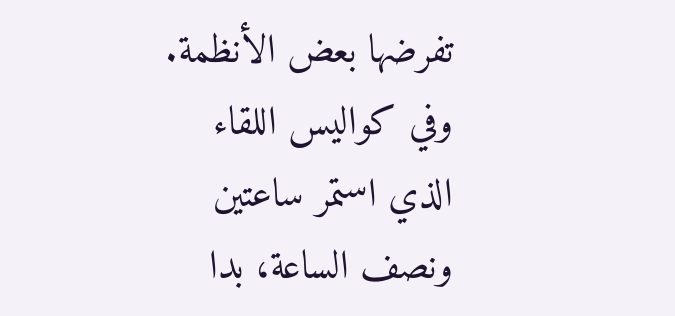تفرضها بعض الأنظمة.
وفي كواليس اللقاء الذي استمر ساعتين ونصف الساعة، بدا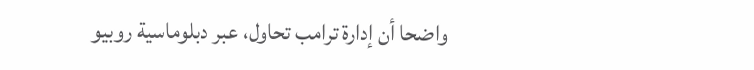واضحا أن إدارة ترامب تحاول، عبر دبلوماسية روبيو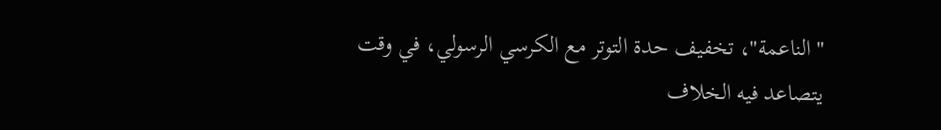"الناعمة"، تخفيف حدة التوتر مع الكرسي الرسولي، في وقت يتصاعد فيه الخلاف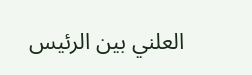العلني بين الرئيس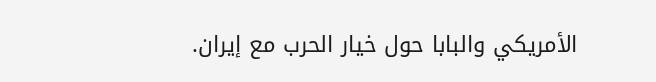الأمريكي والبابا حول خيار الحرب مع إيران.